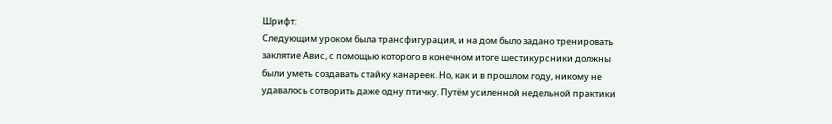Шрифт:
Следующим уроком была трансфигурация, и на дом было задано тренировать заклятие Авис, с помощью которого в конечном итоге шестикурсники должны были уметь создавать стайку канареек. Но, как и в прошлом году, никому не удавалось сотворить даже одну птичку. Путём усиленной недельной практики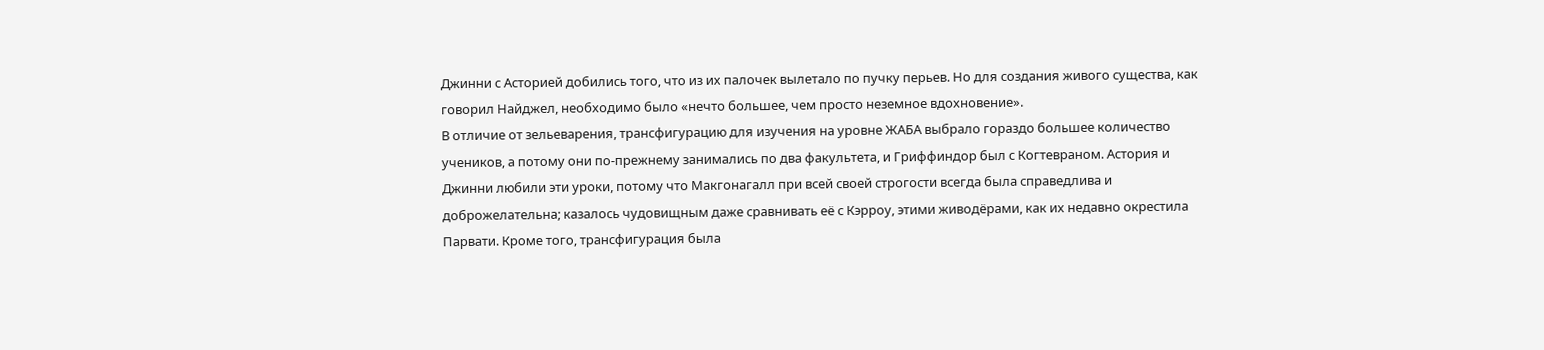Джинни с Асторией добились того, что из их палочек вылетало по пучку перьев. Но для создания живого существа, как говорил Найджел, необходимо было «нечто большее, чем просто неземное вдохновение».
В отличие от зельеварения, трансфигурацию для изучения на уровне ЖАБА выбрало гораздо большее количество учеников, а потому они по-прежнему занимались по два факультета, и Гриффиндор был с Когтевраном. Астория и Джинни любили эти уроки, потому что Макгонагалл при всей своей строгости всегда была справедлива и доброжелательна; казалось чудовищным даже сравнивать её с Кэрроу, этими живодёрами, как их недавно окрестила Парвати. Кроме того, трансфигурация была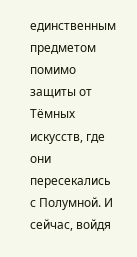единственным предметом помимо защиты от Тёмных искусств, где они пересекались с Полумной. И сейчас, войдя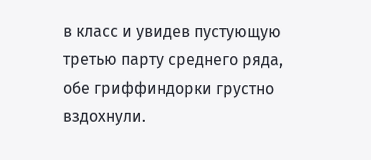в класс и увидев пустующую третью парту среднего ряда, обе гриффиндорки грустно вздохнули.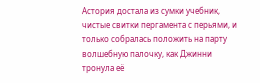Астория достала из сумки учебник, чистые свитки пергамента с перьями, и только собралась положить на парту волшебную палочку, как Джинни тронула её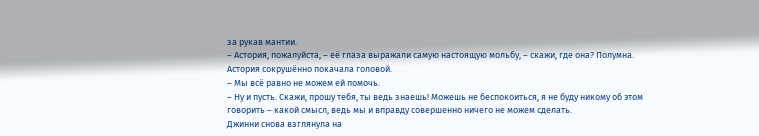за рукав мантии.
– Астория, пожалуйста, – её глаза выражали самую настоящую мольбу, – скажи, где она? Полумна.
Астория сокрушённо покачала головой.
– Мы всё равно не можем ей помочь.
– Ну и пусть. Скажи, прошу тебя, ты ведь знаешь! Можешь не беспокоиться, я не буду никому об этом говорить – какой смысл, ведь мы и вправду совершенно ничего не можем сделать.
Джинни снова взглянула на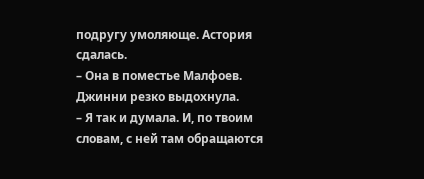подругу умоляюще. Астория сдалась.
– Она в поместье Малфоев.
Джинни резко выдохнула.
– Я так и думала. И, по твоим словам, с ней там обращаются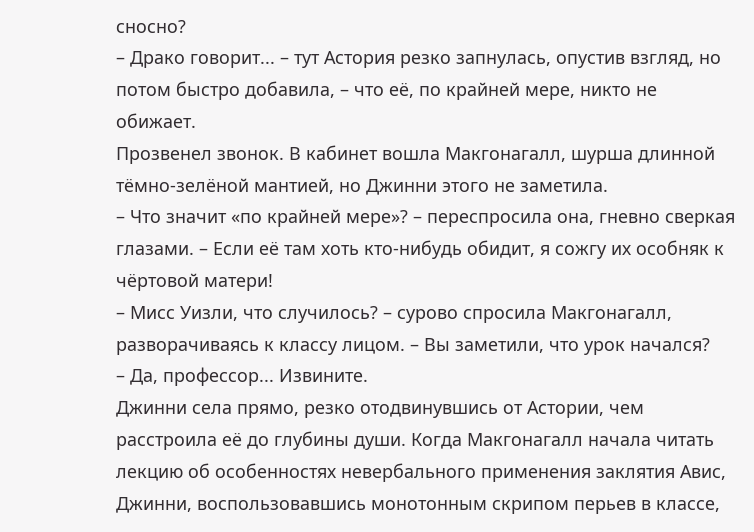сносно?
– Драко говорит... – тут Астория резко запнулась, опустив взгляд, но потом быстро добавила, – что её, по крайней мере, никто не обижает.
Прозвенел звонок. В кабинет вошла Макгонагалл, шурша длинной тёмно-зелёной мантией, но Джинни этого не заметила.
– Что значит «по крайней мере»? – переспросила она, гневно сверкая глазами. – Если её там хоть кто-нибудь обидит, я сожгу их особняк к чёртовой матери!
– Мисс Уизли, что случилось? – сурово спросила Макгонагалл, разворачиваясь к классу лицом. – Вы заметили, что урок начался?
– Да, профессор... Извините.
Джинни села прямо, резко отодвинувшись от Астории, чем расстроила её до глубины души. Когда Макгонагалл начала читать лекцию об особенностях невербального применения заклятия Авис, Джинни, воспользовавшись монотонным скрипом перьев в классе,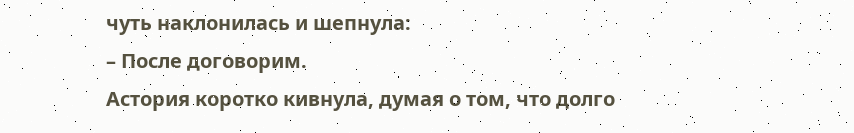чуть наклонилась и шепнула:
– После договорим.
Астория коротко кивнула, думая о том, что долго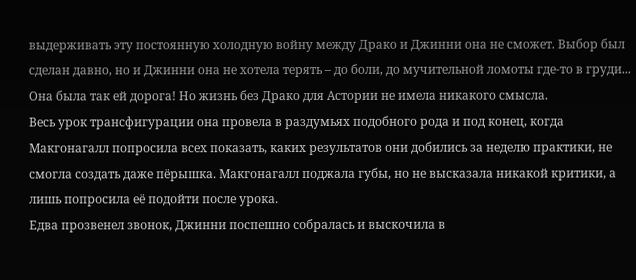выдерживать эту постоянную холодную войну между Драко и Джинни она не сможет. Выбор был сделан давно, но и Джинни она не хотела терять – до боли, до мучительной ломоты где-то в груди... Она была так ей дорога! Но жизнь без Драко для Астории не имела никакого смысла.
Весь урок трансфигурации она провела в раздумьях подобного рода и под конец, когда Макгонагалл попросила всех показать, каких результатов они добились за неделю практики, не смогла создать даже пёрышка. Макгонагалл поджала губы, но не высказала никакой критики, а лишь попросила её подойти после урока.
Едва прозвенел звонок, Джинни поспешно собралась и выскочила в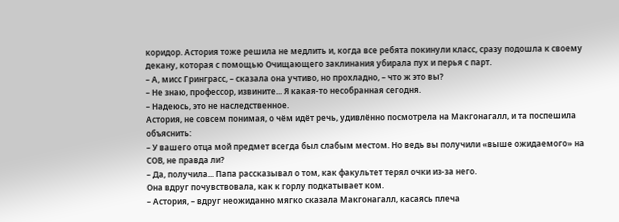коридор. Астория тоже решила не медлить и, когда все ребята покинули класс, сразу подошла к своему декану, которая с помощью Очищающего заклинания убирала пух и перья с парт.
– А, мисс Гринграсс, – сказала она учтиво, но прохладно, – что ж это вы?
– Не знаю, профессор, извините... Я какая-то несобранная сегодня.
– Надеюсь, это не наследственное.
Астория, не совсем понимая, о чём идёт речь, удивлённо посмотрела на Макгонагалл, и та поспешила объяснить:
– У вашего отца мой предмет всегда был слабым местом. Но ведь вы получили «выше ожидаемого» на СОВ, не правда ли?
– Да, получила... Папа рассказывал о том, как факультет терял очки из-за него.
Она вдруг почувствовала, как к горлу подкатывает ком.
– Астория, – вдруг неожиданно мягко сказала Макгонагалл, касаясь плеча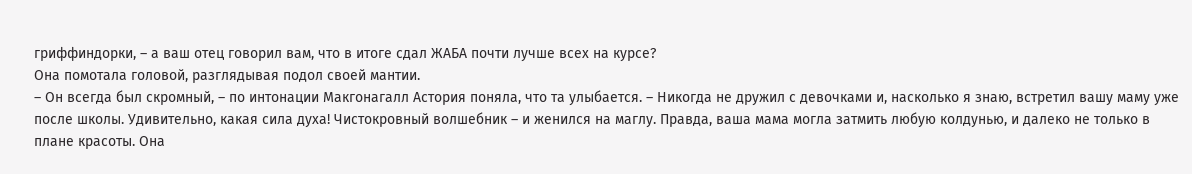гриффиндорки, – а ваш отец говорил вам, что в итоге сдал ЖАБА почти лучше всех на курсе?
Она помотала головой, разглядывая подол своей мантии.
– Он всегда был скромный, – по интонации Макгонагалл Астория поняла, что та улыбается. – Никогда не дружил с девочками и, насколько я знаю, встретил вашу маму уже после школы. Удивительно, какая сила духа! Чистокровный волшебник – и женился на маглу. Правда, ваша мама могла затмить любую колдунью, и далеко не только в плане красоты. Она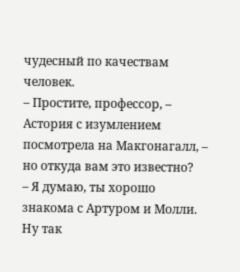чудесный по качествам человек.
– Простите, профессор, – Астория с изумлением посмотрела на Макгонагалл, – но откуда вам это известно?
– Я думаю, ты хорошо знакома с Артуром и Молли. Ну так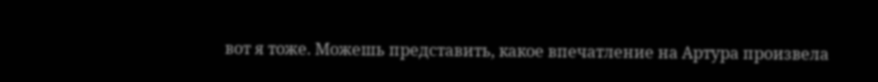вот я тоже. Можешь представить, какое впечатление на Артура произвела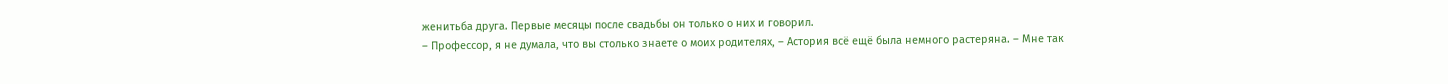женитьба друга. Первые месяцы после свадьбы он только о них и говорил.
– Профессор, я не думала, что вы столько знаете о моих родителях, – Астория всё ещё была немного растеряна. – Мне так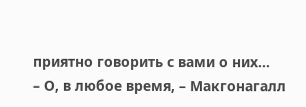приятно говорить с вами о них...
– О, в любое время, – Макгонагалл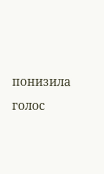понизила голос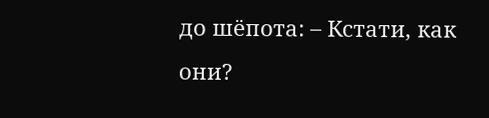до шёпота: – Кстати, как они?